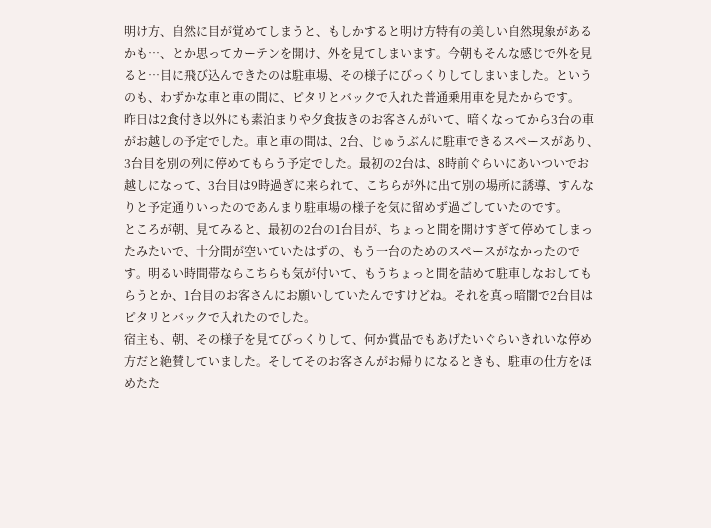明け方、自然に目が覚めてしまうと、もしかすると明け方特有の美しい自然現象があるかも…、とか思ってカーテンを開け、外を見てしまいます。今朝もそんな感じで外を見ると…目に飛び込んできたのは駐車場、その様子にびっくりしてしまいました。というのも、わずかな車と車の間に、ピタリとバックで入れた普通乗用車を見たからです。
昨日は2食付き以外にも素泊まりや夕食抜きのお客さんがいて、暗くなってから3台の車がお越しの予定でした。車と車の間は、2台、じゅうぶんに駐車できるスペースがあり、3台目を別の列に停めてもらう予定でした。最初の2台は、8時前ぐらいにあいついでお越しになって、3台目は9時過ぎに来られて、こちらが外に出て別の場所に誘導、すんなりと予定通りいったのであんまり駐車場の様子を気に留めず過ごしていたのです。
ところが朝、見てみると、最初の2台の1台目が、ちょっと間を開けすぎて停めてしまったみたいで、十分間が空いていたはずの、もう一台のためのスペースがなかったのです。明るい時間帯ならこちらも気が付いて、もうちょっと間を詰めて駐車しなおしてもらうとか、1台目のお客さんにお願いしていたんですけどね。それを真っ暗闇で2台目はピタリとバックで入れたのでした。
宿主も、朝、その様子を見てびっくりして、何か賞品でもあげたいぐらいきれいな停め方だと絶賛していました。そしてそのお客さんがお帰りになるときも、駐車の仕方をほめたた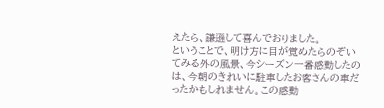えたら、謙遜して喜んでおりました。
ということで、明け方に目が覚めたらのぞいてみる外の風景、今シーズン一番感動したのは、今朝のきれいに駐車したお客さんの車だったかもしれません。この感動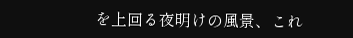を上回る夜明けの風景、これ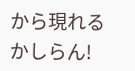から現れるかしらん!